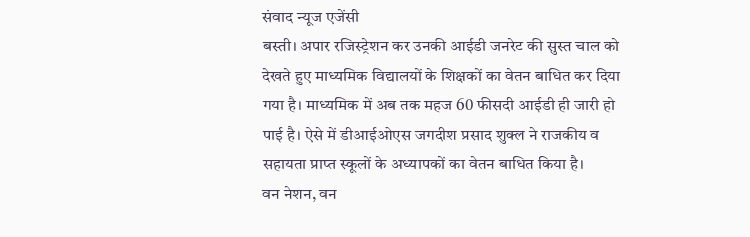संवाद न्यूज एजेंसी
बस्ती। अपार रजिस्ट्रेशन कर उनकी आईडी जनरेट की सुस्त चाल को देखते हुए माध्यमिक विद्यालयों के शिक्षकों का वेतन बाधित कर दिया गया है। माध्यमिक में अब तक महज 60 फीसदी आईडी ही जारी हो पाई है। ऐसे में डीआईओएस जगदीश प्रसाद शुक्ल ने राजकीय व सहायता प्राप्त स्कूलों के अध्यापकों का वेतन बाधित किया है।
वन नेशन, वन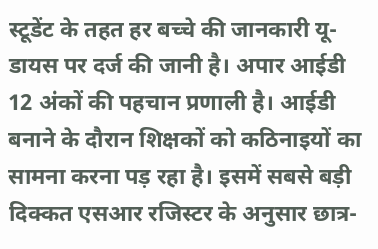स्टूडेंट के तहत हर बच्चे की जानकारी यू-डायस पर दर्ज की जानी है। अपार आईडी 12 अंकों की पहचान प्रणाली है। आईडी बनाने के दौरान शिक्षकों को कठिनाइयों का सामना करना पड़ रहा है। इसमें सबसे बड़ी दिक्कत एसआर रजिस्टर के अनुसार छात्र-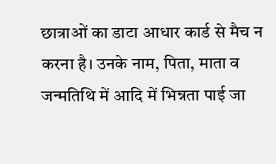छात्राओं का डाटा आधार कार्ड से मैच न करना है। उनके नाम, पिता, माता व जन्मतिथि में आदि में भिन्नता पाई जा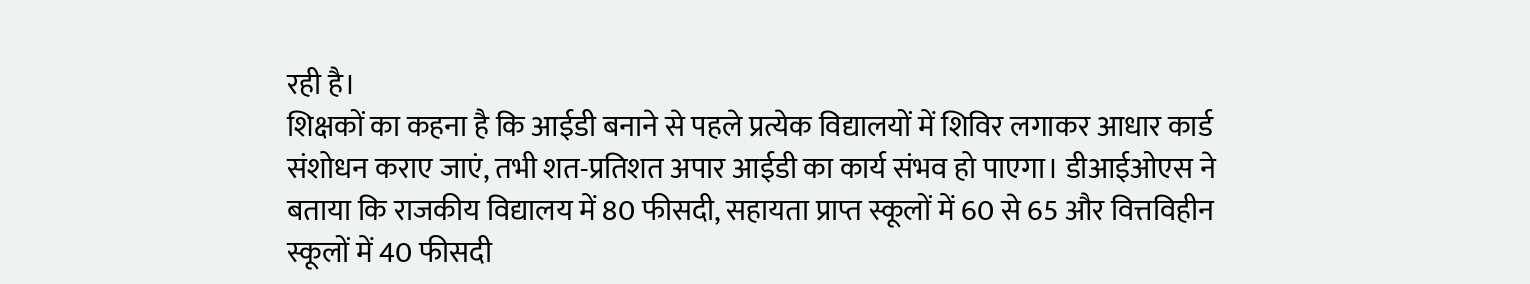रही है।
शिक्षकों का कहना है कि आईडी बनाने से पहले प्रत्येक विद्यालयों में शिविर लगाकर आधार कार्ड संशोधन कराए जाएं, तभी शत-प्रतिशत अपार आईडी का कार्य संभव हो पाएगा। डीआईओएस ने बताया कि राजकीय विद्यालय में 80 फीसदी, सहायता प्राप्त स्कूलों में 60 से 65 और वित्तविहीन स्कूलों में 40 फीसदी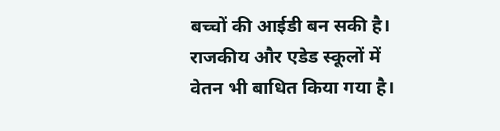बच्चों की आईडी बन सकी है। राजकीय और एडेड स्कूलों में वेतन भी बाधित किया गया है।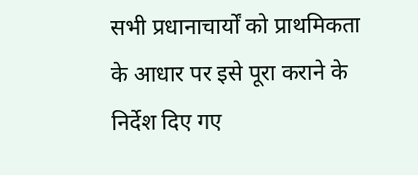सभी प्रधानाचार्यों को प्राथमिकता के आधार पर इसे पूरा कराने के निर्देश दिए गए